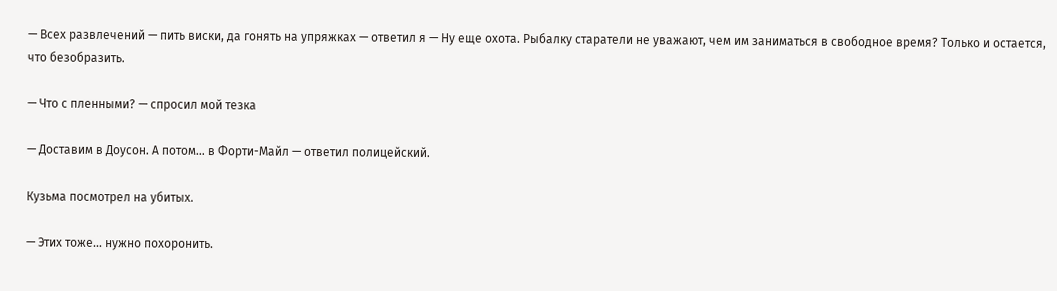— Всех развлечений — пить виски, да гонять на упряжках — ответил я — Ну еще охота. Рыбалку старатели не уважают, чем им заниматься в свободное время? Только и остается, что безобразить.

— Что с пленными? — спросил мой тезка

— Доставим в Доусон. А потом… в Форти-Майл — ответил полицейский.

Кузьма посмотрел на убитых.

— Этих тоже… нужно похоронить.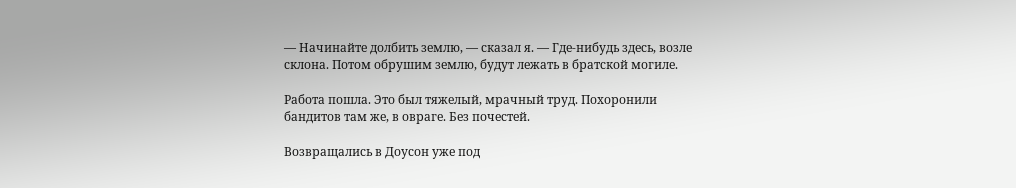— Начинайте долбить землю, — сказал я. — Где-нибудь здесь, возле склона. Потом обрушим землю, будут лежать в братской могиле.

Работа пошла. Это был тяжелый, мрачный труд. Похоронили бандитов там же, в овраге. Без почестей.

Возвращались в Доусон уже под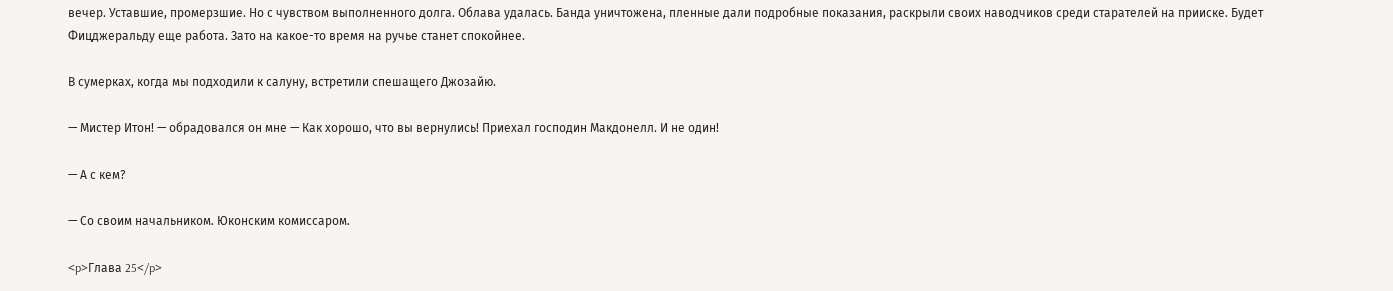вечер. Уставшие, промерзшие. Но с чувством выполненного долга. Облава удалась. Банда уничтожена, пленные дали подробные показания, раскрыли своих наводчиков среди старателей на прииске. Будет Фицджеральду еще работа. Зато на какое-то время на ручье станет спокойнее.

В сумерках, когда мы подходили к салуну, встретили спешащего Джозайю.

— Мистер Итон! — обрадовался он мне — Как хорошо, что вы вернулись! Приехал господин Макдонелл. И не один!

— А с кем?

— Со своим начальником. Юконским комиссаром.

<p>Глава 25</p>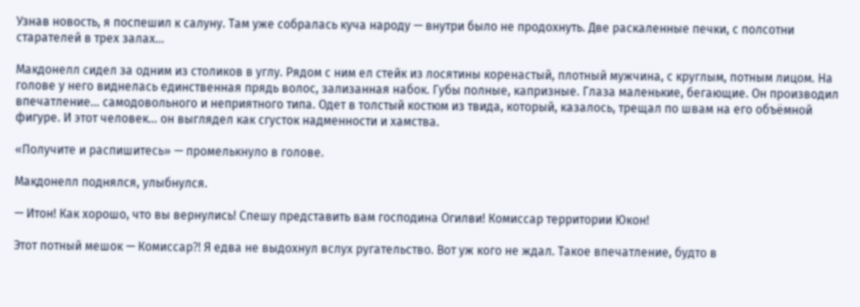Узнав новость, я поспешил к салуну. Там уже собралась куча народу — внутри было не продохнуть. Две раскаленные печки, с полсотни старателей в трех залах…

Макдонелл сидел за одним из столиков в углу. Рядом с ним ел стейк из лосятины коренастый, плотный мужчина, с круглым, потным лицом. На голове у него виднелась единственная прядь волос, зализанная набок. Губы полные, капризные. Глаза маленькие, бегающие. Он производил впечатление… самодовольного и неприятного типа. Одет в толстый костюм из твида, который, казалось, трещал по швам на его объёмной фигуре. И этот человек… он выглядел как сгусток надменности и хамства.

«Получите и распишитесь» — промелькнуло в голове.

Макдонелл поднялся, улыбнулся.

— Итон! Как хорошо, что вы вернулись! Спешу представить вам господина Огилви! Комиссар территории Юкон!

Этот потный мешок — Комиссар⁈ Я едва не выдохнул вслух ругательство. Вот уж кого не ждал. Такое впечатление, будто в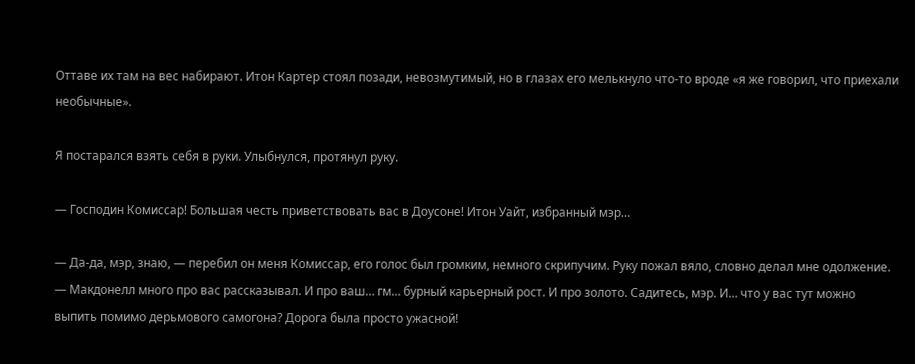Оттаве их там на вес набирают. Итон Картер стоял позади, невозмутимый, но в глазах его мелькнуло что-то вроде «я же говорил, что приехали необычные».

Я постарался взять себя в руки. Улыбнулся, протянул руку.

— Господин Комиссар! Большая честь приветствовать вас в Доусоне! Итон Уайт, избранный мэр…

— Да-да, мэр, знаю, — перебил он меня Комиссар, его голос был громким, немного скрипучим. Руку пожал вяло, словно делал мне одолжение. — Макдонелл много про вас рассказывал. И про ваш… гм… бурный карьерный рост. И про золото. Садитесь, мэр. И… что у вас тут можно выпить помимо дерьмового самогона? Дорога была просто ужасной!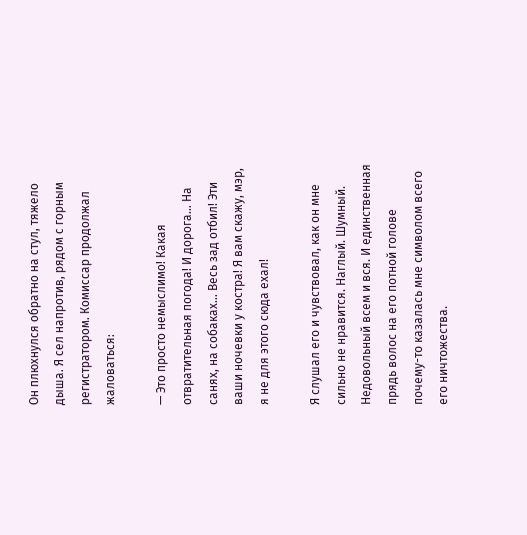Он плюхнулся обратно на стул, тяжело дыша. Я сел напротив, рядом с горным регистратором. Комиссар продолжал жаловаться:

— Это просто немыслимо! Какая отвратительная погода! И дорога… На санях, на собаках… Весь зад отбил! Эти ваши ночевки у костра! Я вам скажу, мэр, я не для этого сюда ехал!

Я слушал его и чувствовал, как он мне сильно не нравится. Наглый. Шумный. Недовольный всем и вся. И единственная прядь волос на его потной голове почему-то казалась мне символом всего его ничтожества.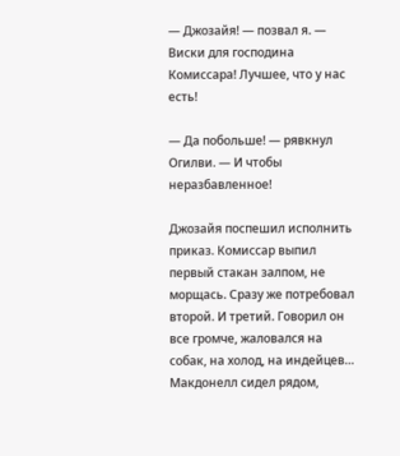— Джозайя! — позвал я. — Виски для господина Комиссара! Лучшее, что у нас есть!

— Да побольше! — рявкнул Огилви. — И чтобы неразбавленное!

Джозайя поспешил исполнить приказ. Комиссар выпил первый стакан залпом, не морщась. Сразу же потребовал второй. И третий. Говорил он все громче, жаловался на собак, на холод, на индейцев… Макдонелл сидел рядом,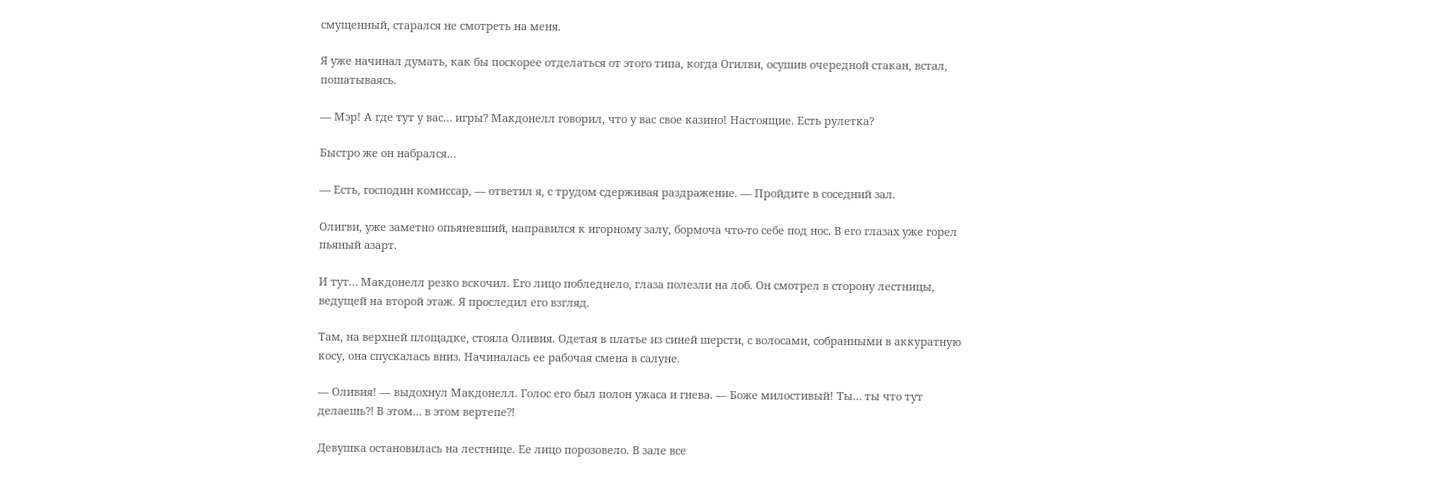смущенный, старался не смотреть на меня.

Я уже начинал думать, как бы поскорее отделаться от этого типа, когда Огилви, осушив очередной стакан, встал, пошатываясь.

— Мэр! А где тут у вас… игры? Макдонелл говорил, что у вас свое казино! Настоящие. Есть рулетка?

Быстро же он набрался…

— Есть, господин комиссар, — ответил я, с трудом сдерживая раздражение. — Пройдите в соседний зал.

Олигви, уже заметно опьяневший, направился к игорному залу, бормоча что-то себе под нос. В его глазах уже горел пьяный азарт.

И тут… Макдонелл резко вскочил. Его лицо побледнело, глаза полезли на лоб. Он смотрел в сторону лестницы, ведущей на второй этаж. Я проследил его взгляд.

Там, на верхней площадке, стояла Оливия. Одетая в платье из синей шерсти, с волосами, собранными в аккуратную косу, она спускалась вниз. Начиналась ее рабочая смена в салуне.

— Оливия! — выдохнул Макдонелл. Голос его был полон ужаса и гнева. — Боже милостивый! Ты… ты что тут делаешь⁈ В этом… в этом вертепе⁈

Девушка остановилась на лестнице. Ее лицо порозовело. В зале все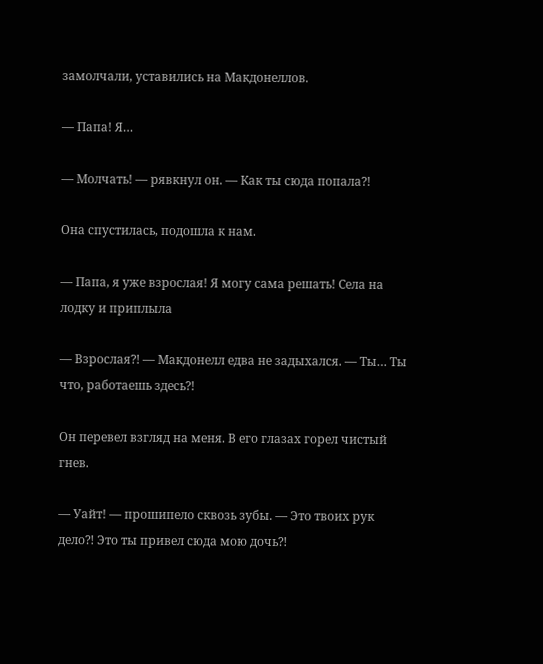замолчали, уставились на Макдонеллов.

— Папа! Я…

— Молчать! — рявкнул он. — Как ты сюда попала⁈

Она спустилась, подошла к нам.

— Папа, я уже взрослая! Я могу сама решать! Села на лодку и приплыла

— Взрослая⁈ — Макдонелл едва не задыхался. — Ты… Ты что, работаешь здесь⁈

Он перевел взгляд на меня. В его глазах горел чистый гнев.

— Уайт! — прошипело сквозь зубы. — Это твоих рук дело⁈ Это ты привел сюда мою дочь⁈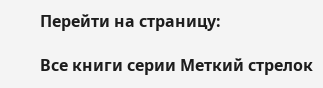Перейти на страницу:

Все книги серии Меткий стрелок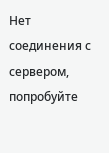Нет соединения с сервером, попробуйте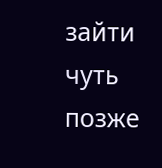зайти чуть позже